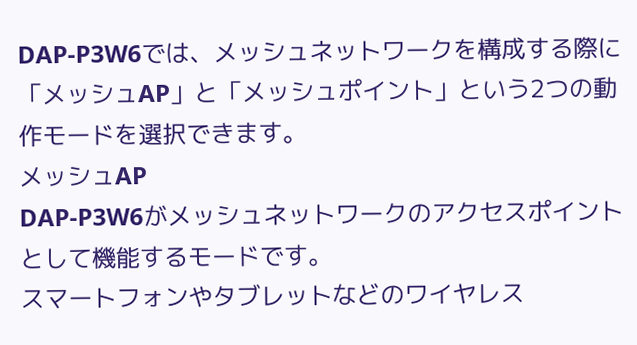DAP-P3W6では、メッシュネットワークを構成する際に「メッシュAP」と「メッシュポイント」という2つの動作モードを選択できます。
メッシュAP
DAP-P3W6がメッシュネットワークのアクセスポイントとして機能するモードです。
スマートフォンやタブレットなどのワイヤレス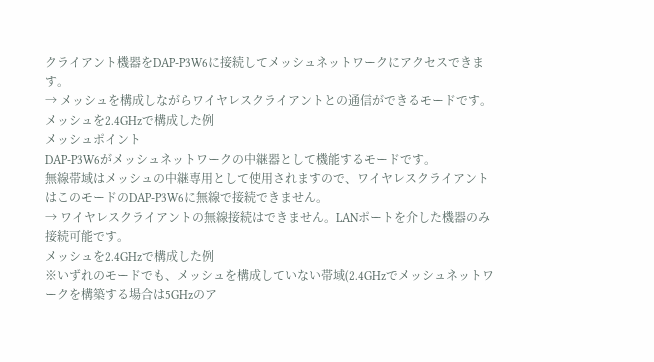クライアント機器をDAP-P3W6に接続してメッシュネットワークにアクセスできます。
→ メッシュを構成しながらワイヤレスクライアントとの通信ができるモードです。
メッシュを2.4GHzで構成した例
メッシュポイント
DAP-P3W6がメッシュネットワークの中継器として機能するモードです。
無線帯域はメッシュの中継専用として使用されますので、ワイヤレスクライアントはこのモードのDAP-P3W6に無線で接続できません。
→ ワイヤレスクライアントの無線接続はできません。LANポートを介した機器のみ接続可能です。
メッシュを2.4GHzで構成した例
※いずれのモードでも、メッシュを構成していない帯域(2.4GHzでメッシュネットワークを構築する場合は5GHzのア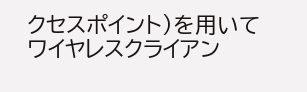クセスポイント)を用いてワイヤレスクライアン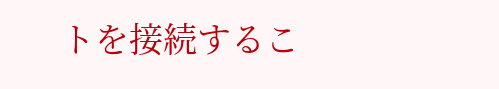トを接続するこ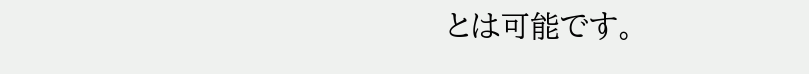とは可能です。